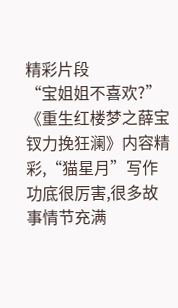精彩片段
“宝姐姐不喜欢?”《重生红楼梦之薛宝钗力挽狂澜》内容精彩,“猫星月”写作功底很厉害,很多故事情节充满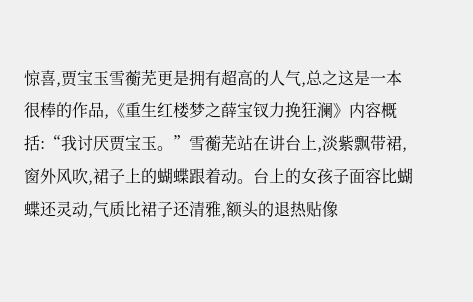惊喜,贾宝玉雪蘅芜更是拥有超高的人气,总之这是一本很棒的作品,《重生红楼梦之薛宝钗力挽狂澜》内容概括:“我讨厌贾宝玉。”雪蘅芜站在讲台上,淡紫飘带裙,窗外风吹,裙子上的蝴蝶跟着动。台上的女孩子面容比蝴蝶还灵动,气质比裙子还清雅,额头的退热贴像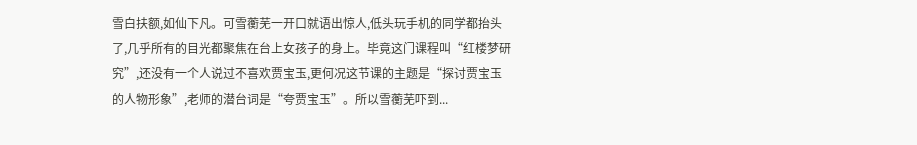雪白扶额,如仙下凡。可雪蘅芜一开口就语出惊人,低头玩手机的同学都抬头了,几乎所有的目光都聚焦在台上女孩子的身上。毕竟这门课程叫“红楼梦研究”,还没有一个人说过不喜欢贾宝玉,更何况这节课的主题是“探讨贾宝玉的人物形象”,老师的潜台词是“夸贾宝玉”。所以雪蘅芜吓到...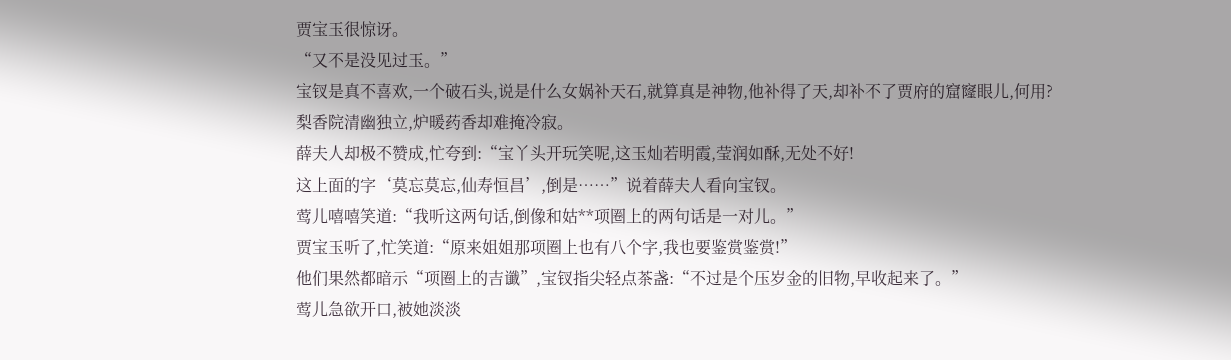贾宝玉很惊讶。
“又不是没见过玉。”
宝钗是真不喜欢,一个破石头,说是什么女娲补天石,就算真是神物,他补得了天,却补不了贾府的窟窿眼儿,何用?
梨香院清幽独立,炉暖药香却难掩冷寂。
薛夫人却极不赞成,忙夸到:“宝丫头开玩笑呢,这玉灿若明霞,莹润如酥,无处不好!
这上面的字‘莫忘莫忘,仙寿恒昌’,倒是……”说着薛夫人看向宝钗。
莺儿嘻嘻笑道:“我听这两句话,倒像和姑**项圈上的两句话是一对儿。”
贾宝玉听了,忙笑道:“原来姐姐那项圈上也有八个字,我也要鉴赏鉴赏!”
他们果然都暗示“项圈上的吉谶”,宝钗指尖轻点茶盏:“不过是个压岁金的旧物,早收起来了。”
莺儿急欲开口,被她淡淡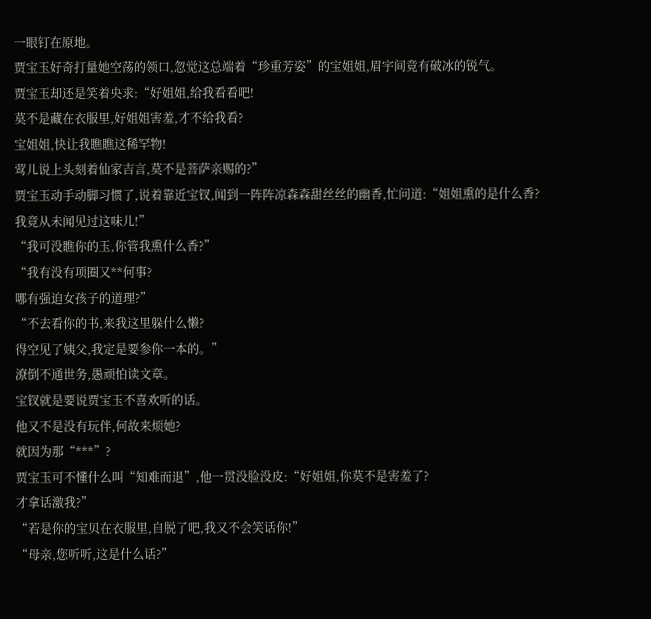一眼钉在原地。
贾宝玉好奇打量她空荡的领口,忽觉这总端着“珍重芳姿”的宝姐姐,眉宇间竟有破冰的锐气。
贾宝玉却还是笑着央求:“好姐姐,给我看看吧!
莫不是藏在衣服里,好姐姐害羞,才不给我看?
宝姐姐,快让我瞧瞧这稀罕物!
莺儿说上头刻着仙家吉言,莫不是菩萨亲赐的?”
贾宝玉动手动脚习惯了,说着靠近宝钗,闻到一阵阵凉森森甜丝丝的幽香,忙问道:“姐姐熏的是什么香?
我竟从未闻见过这味儿!”
“我可没瞧你的玉,你管我熏什么香?”
“我有没有项圈又**何事?
哪有强迫女孩子的道理?”
“不去看你的书,来我这里躲什么懒?
得空见了姨父,我定是要参你一本的。”
潦倒不通世务,愚顽怕读文章。
宝钗就是要说贾宝玉不喜欢听的话。
他又不是没有玩伴,何故来烦她?
就因为那“***”?
贾宝玉可不懂什么叫“知难而退”,他一贯没脸没皮:“好姐姐,你莫不是害羞了?
才拿话激我?”
“若是你的宝贝在衣服里,自脱了吧,我又不会笑话你!”
“母亲,您听听,这是什么话?”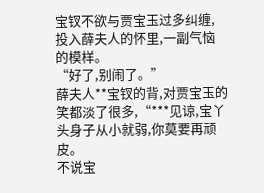宝钗不欲与贾宝玉过多纠缠,投入薛夫人的怀里,一副气恼的模样。
“好了,别闹了。”
薛夫人**宝钗的背,对贾宝玉的笑都淡了很多,“***见谅,宝丫头身子从小就弱,你莫要再顽皮。
不说宝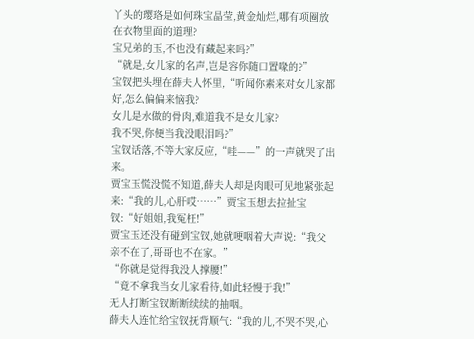丫头的璎珞是如何珠宝晶莹,黄金灿烂,哪有项圈放在衣物里面的道理?
宝兄弟的玉,不也没有藏起来吗?”
“就是,女儿家的名声,岂是容你随口置喙的?”
宝钗把头埋在薛夫人怀里,“听闻你素来对女儿家都好,怎么偏偏来恼我?
女儿是水做的骨肉,难道我不是女儿家?
我不哭,你便当我没眼泪吗?”
宝钗话落,不等大家反应,“哇——”的一声就哭了出来。
贾宝玉慌没慌不知道,薛夫人却是肉眼可见地紧张起来:“我的儿,心肝哎……”贾宝玉想去拉扯宝钗:“好姐姐,我冤枉!”
贾宝玉还没有碰到宝钗,她就哽咽着大声说:“我父亲不在了,哥哥也不在家。”
“你就是觉得我没人撑腰!”
“竟不拿我当女儿家看待,如此轻慢于我!”
无人打断宝钗断断续续的抽咽。
薛夫人连忙给宝钗抚背顺气:“我的儿,不哭不哭,心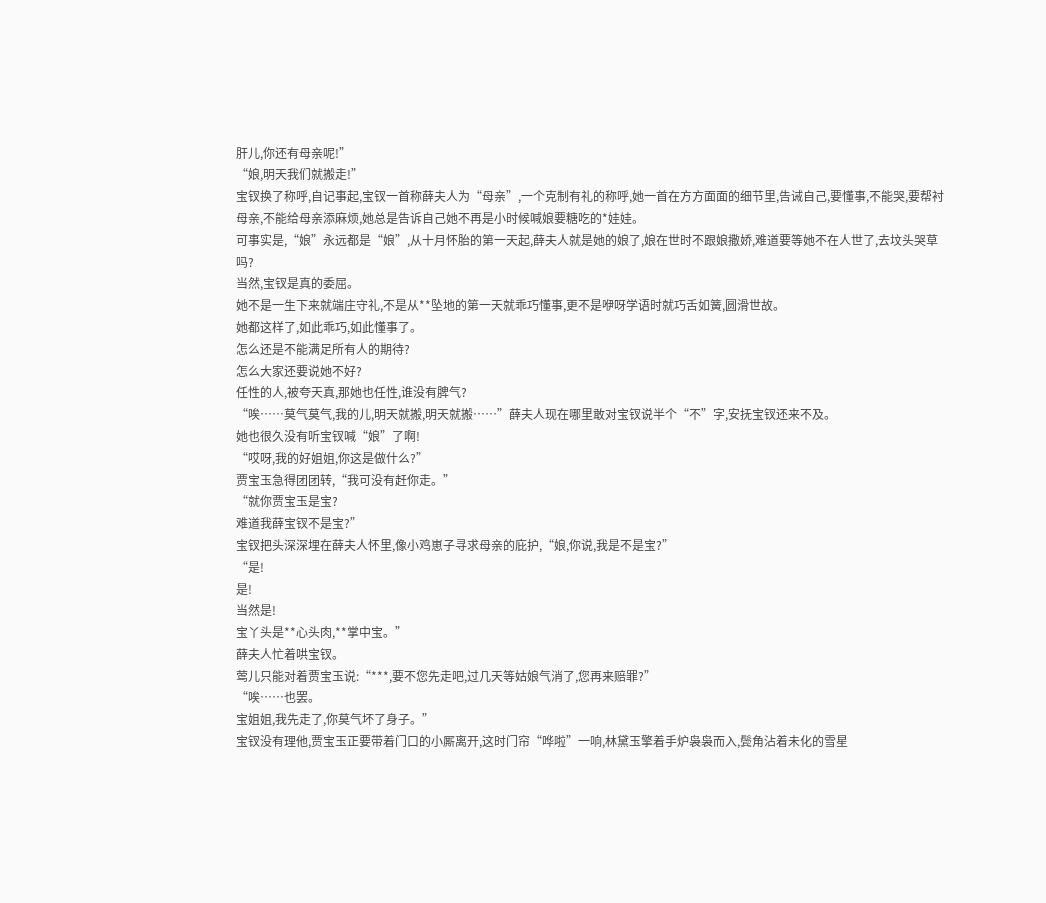肝儿,你还有母亲呢!”
“娘,明天我们就搬走!”
宝钗换了称呼,自记事起,宝钗一首称薛夫人为“母亲”,一个克制有礼的称呼,她一首在方方面面的细节里,告诫自己,要懂事,不能哭,要帮衬母亲,不能给母亲添麻烦,她总是告诉自己她不再是小时候喊娘要糖吃的*娃娃。
可事实是,“娘”永远都是“娘”,从十月怀胎的第一天起,薛夫人就是她的娘了,娘在世时不跟娘撒娇,难道要等她不在人世了,去坟头哭草吗?
当然,宝钗是真的委屈。
她不是一生下来就端庄守礼,不是从**坠地的第一天就乖巧懂事,更不是咿呀学语时就巧舌如簧,圆滑世故。
她都这样了,如此乖巧,如此懂事了。
怎么还是不能满足所有人的期待?
怎么大家还要说她不好?
任性的人,被夸天真,那她也任性,谁没有脾气?
“唉……莫气莫气,我的儿,明天就搬,明天就搬……”薛夫人现在哪里敢对宝钗说半个“不”字,安抚宝钗还来不及。
她也很久没有听宝钗喊“娘”了啊!
“哎呀,我的好姐姐,你这是做什么?”
贾宝玉急得团团转,“我可没有赶你走。”
“就你贾宝玉是宝?
难道我薛宝钗不是宝?”
宝钗把头深深埋在薛夫人怀里,像小鸡崽子寻求母亲的庇护,“娘,你说,我是不是宝?”
“是!
是!
当然是!
宝丫头是**心头肉,**掌中宝。”
薛夫人忙着哄宝钗。
莺儿只能对着贾宝玉说:“***,要不您先走吧,过几天等姑娘气消了,您再来赔罪?”
“唉……也罢。
宝姐姐,我先走了,你莫气坏了身子。”
宝钗没有理他,贾宝玉正要带着门口的小厮离开,这时门帘“哗啦”一响,林黛玉擎着手炉袅袅而入,鬓角沾着未化的雪星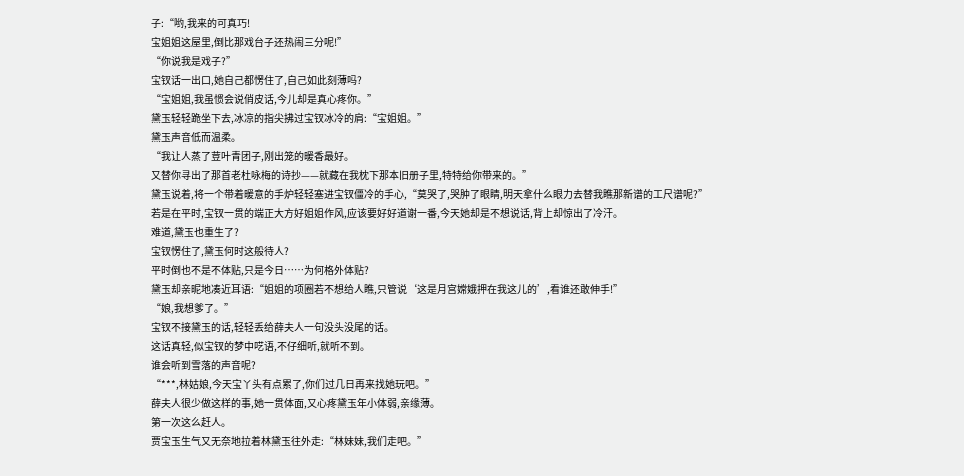子:“哟,我来的可真巧!
宝姐姐这屋里,倒比那戏台子还热闹三分呢!”
“你说我是戏子?”
宝钗话一出口,她自己都愣住了,自己如此刻薄吗?
“宝姐姐,我虽惯会说俏皮话,今儿却是真心疼你。”
黛玉轻轻跪坐下去,冰凉的指尖拂过宝钗冰冷的肩:“宝姐姐。”
黛玉声音低而温柔。
“我让人蒸了荳叶青团子,刚出笼的暖香最好。
又替你寻出了那首老杜咏梅的诗抄——就藏在我枕下那本旧册子里,特特给你带来的。”
黛玉说着,将一个带着暖意的手炉轻轻塞进宝钗僵冷的手心,“莫哭了,哭肿了眼睛,明天拿什么眼力去替我瞧那新谱的工尺谱呢?”
若是在平时,宝钗一贯的端正大方好姐姐作风,应该要好好道谢一番,今天她却是不想说话,背上却惊出了冷汗。
难道,黛玉也重生了?
宝钗愣住了,黛玉何时这般待人?
平时倒也不是不体贴,只是今日……为何格外体贴?
黛玉却亲昵地凑近耳语:“姐姐的项圈若不想给人瞧,只管说‘这是月宫嫦娥押在我这儿的’,看谁还敢伸手!”
“娘,我想爹了。”
宝钗不接黛玉的话,轻轻丢给薛夫人一句没头没尾的话。
这话真轻,似宝钗的梦中呓语,不仔细听,就听不到。
谁会听到雪落的声音呢?
“***,林姑娘,今天宝丫头有点累了,你们过几日再来找她玩吧。”
薛夫人很少做这样的事,她一贯体面,又心疼黛玉年小体弱,亲缘薄。
第一次这么赶人。
贾宝玉生气又无奈地拉着林黛玉往外走:“林妹妹,我们走吧。”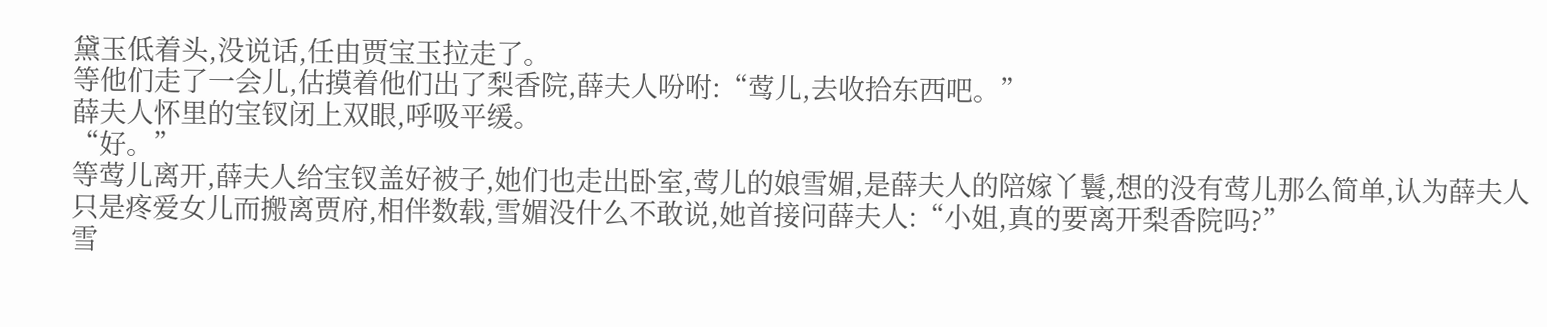黛玉低着头,没说话,任由贾宝玉拉走了。
等他们走了一会儿,估摸着他们出了梨香院,薛夫人吩咐:“莺儿,去收拾东西吧。”
薛夫人怀里的宝钗闭上双眼,呼吸平缓。
“好。”
等莺儿离开,薛夫人给宝钗盖好被子,她们也走出卧室,莺儿的娘雪媚,是薛夫人的陪嫁丫鬟,想的没有莺儿那么简单,认为薛夫人只是疼爱女儿而搬离贾府,相伴数载,雪媚没什么不敢说,她首接问薛夫人:“小姐,真的要离开梨香院吗?”
雪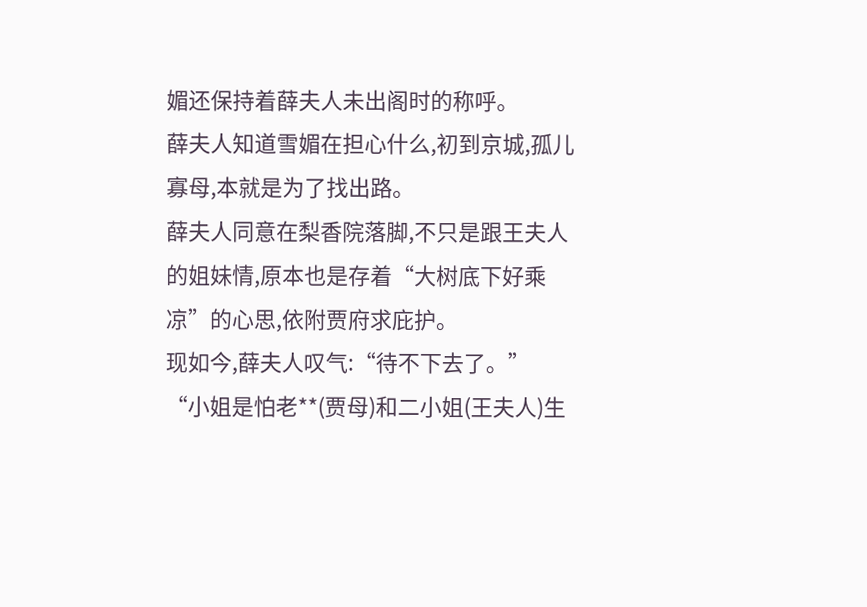媚还保持着薛夫人未出阁时的称呼。
薛夫人知道雪媚在担心什么,初到京城,孤儿寡母,本就是为了找出路。
薛夫人同意在梨香院落脚,不只是跟王夫人的姐妹情,原本也是存着“大树底下好乘凉”的心思,依附贾府求庇护。
现如今,薛夫人叹气:“待不下去了。”
“小姐是怕老**(贾母)和二小姐(王夫人)生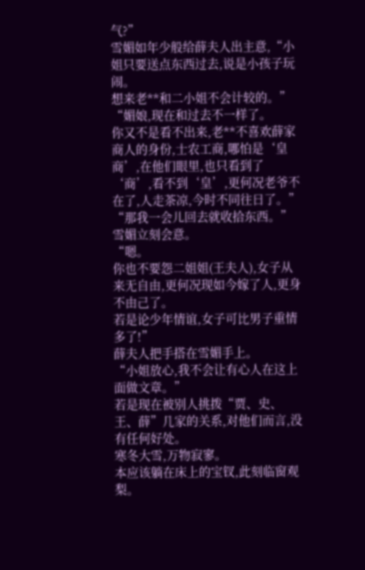气?”
雪媚如年少般给薛夫人出主意,“小姐只要送点东西过去,说是小孩子玩闹。
想来老**和二小姐不会计较的。”
“媚娘,现在和过去不一样了。
你又不是看不出来,老**不喜欢薛家商人的身份,士农工商,哪怕是‘皇商’,在他们眼里,也只看到了‘商’,看不到‘皇’,更何况老爷不在了,人走茶凉,今时不同往日了。”
“那我一会儿回去就收拾东西。”
雪媚立刻会意。
“嗯。
你也不要怨二姐姐(王夫人),女子从来无自由,更何况现如今嫁了人,更身不由己了。
若是论少年情谊,女子可比男子重情多了!”
薛夫人把手搭在雪媚手上。
“小姐放心,我不会让有心人在这上面做文章。”
若是现在被别人挑拨“贾、史、王、薛”几家的关系,对他们而言,没有任何好处。
寒冬大雪,万物寂寥。
本应该躺在床上的宝钗,此刻临窗观梨。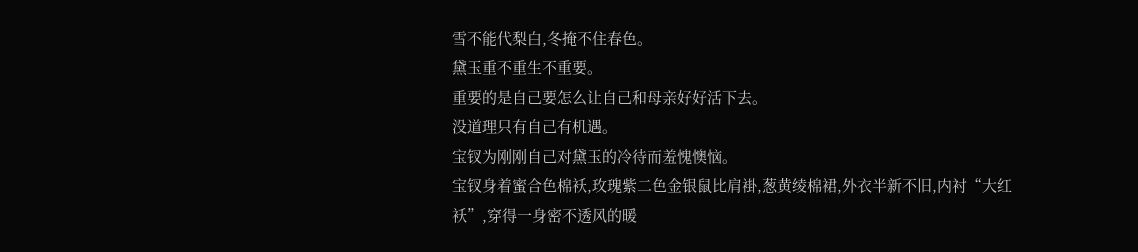雪不能代梨白,冬掩不住春色。
黛玉重不重生不重要。
重要的是自己要怎么让自己和母亲好好活下去。
没道理只有自己有机遇。
宝钗为刚刚自己对黛玉的冷待而羞愧懊恼。
宝钗身着蜜合色棉袄,玫瑰紫二色金银鼠比肩褂,葱黄绫棉裙,外衣半新不旧,内衬“大红袄”,穿得一身密不透风的暖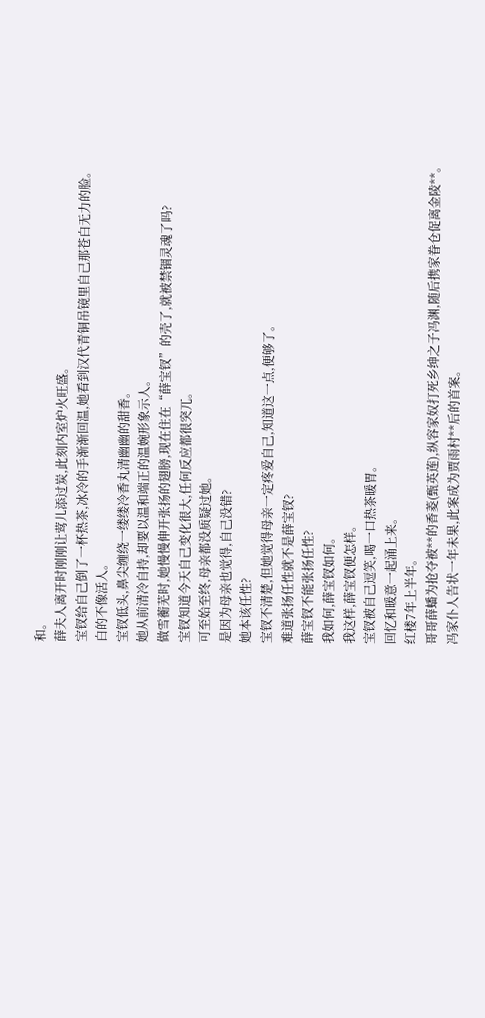和。
薛夫人离开时刚刚让莺儿添过炭,此刻内室炉火旺盛。
宝钗给自己倒了一杯热茶,冰冷的手渐渐回温,她看到汉代青铜吊镜里自己那苍白无力的脸。
白的不像活人。
宝钗低头,鼻尖缠绕一缕缕冷香丸清幽幽的甜香。
她从前清冷自持,却要以温和端正的温婉形象示人。
做雪蘅芜时,她慢慢伸开张扬的翅膀,现在住在“薛宝钗”的壳了,就被禁锢灵魂了吗?
宝钗知道今天自己变化很大,任何反应都很突兀。
可至始至终,母亲都没质疑过她。
是因为母亲也觉得,自己没错?
她本该任性?
宝钗不清楚,但她觉得母亲一定疼爱自己,知道这一点,便够了。
难道张扬任性就不是薛宝钗?
薛宝钗不能张扬任性?
我如何,薛宝钗如何。
我这样,薛宝钗便怎样。
宝钗被自己逗笑,喝一口热茶暖胃。
回忆和暖意一起涌上来。
红楼7年上半年。
哥哥薛蟠为抢夺被**的香菱(甄英莲),纵容家奴打死乡绅之子冯渊,随后携家眷仓促离金陵**。
冯家仆人告状一年未果,此案成为贾雨村**后的首案。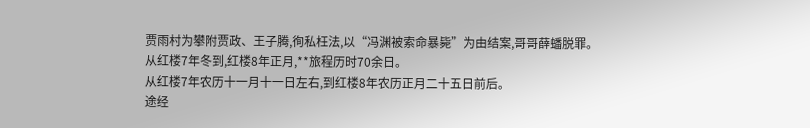贾雨村为攀附贾政、王子腾,徇私枉法,以“冯渊被索命暴毙”为由结案,哥哥薛蟠脱罪。
从红楼7年冬到,红楼8年正月,**旅程历时70余日。
从红楼7年农历十一月十一日左右,到红楼8年农历正月二十五日前后。
途经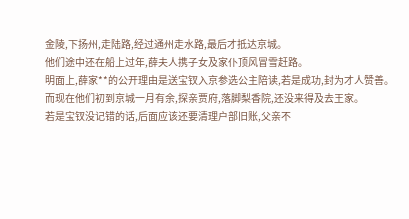金陵,下扬州,走陆路,经过通州走水路,最后才抵达京城。
他们途中还在船上过年,薛夫人携子女及家仆顶风冒雪赶路。
明面上,薛家**的公开理由是送宝钗入京参选公主陪读,若是成功,封为才人赞善。
而现在他们初到京城一月有余,探亲贾府,落脚梨香院,还没来得及去王家。
若是宝钗没记错的话,后面应该还要清理户部旧账,父亲不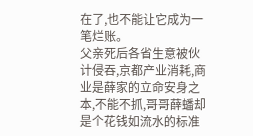在了,也不能让它成为一笔烂账。
父亲死后各省生意被伙计侵吞,京都产业消耗,商业是薛家的立命安身之本,不能不抓,哥哥薛蟠却是个花钱如流水的标准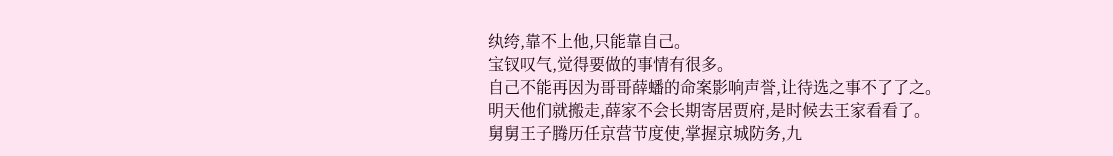纨绔,靠不上他,只能靠自己。
宝钗叹气,觉得要做的事情有很多。
自己不能再因为哥哥薛蟠的命案影响声誉,让待选之事不了了之。
明天他们就搬走,薛家不会长期寄居贾府,是时候去王家看看了。
舅舅王子腾历任京营节度使,掌握京城防务,九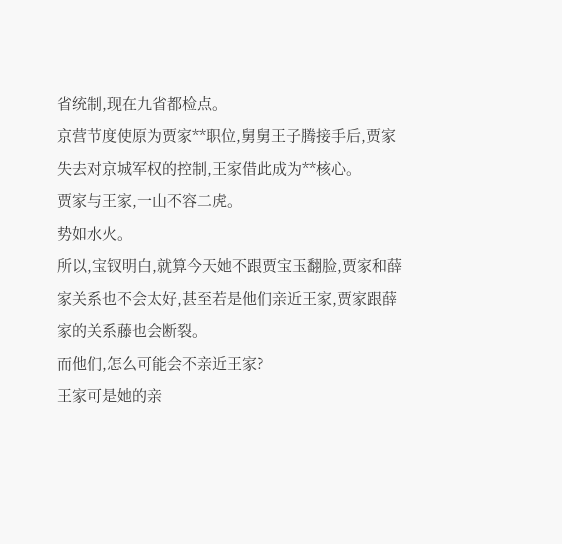省统制,现在九省都检点。
京营节度使原为贾家**职位,舅舅王子腾接手后,贾家失去对京城军权的控制,王家借此成为**核心。
贾家与王家,一山不容二虎。
势如水火。
所以,宝钗明白,就算今天她不跟贾宝玉翻脸,贾家和薛家关系也不会太好,甚至若是他们亲近王家,贾家跟薛家的关系藤也会断裂。
而他们,怎么可能会不亲近王家?
王家可是她的亲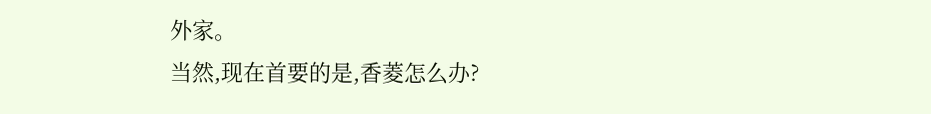外家。
当然,现在首要的是,香菱怎么办?